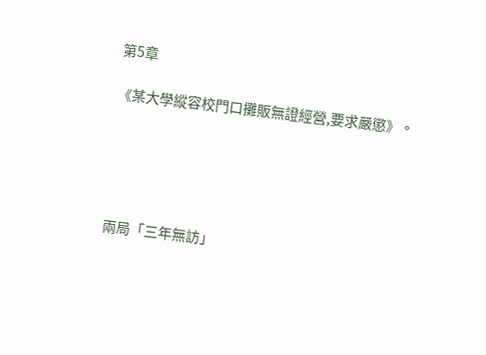第5章

《某大學縱容校門口攤販無證經營,要求嚴懲》。





兩局「三年無訪」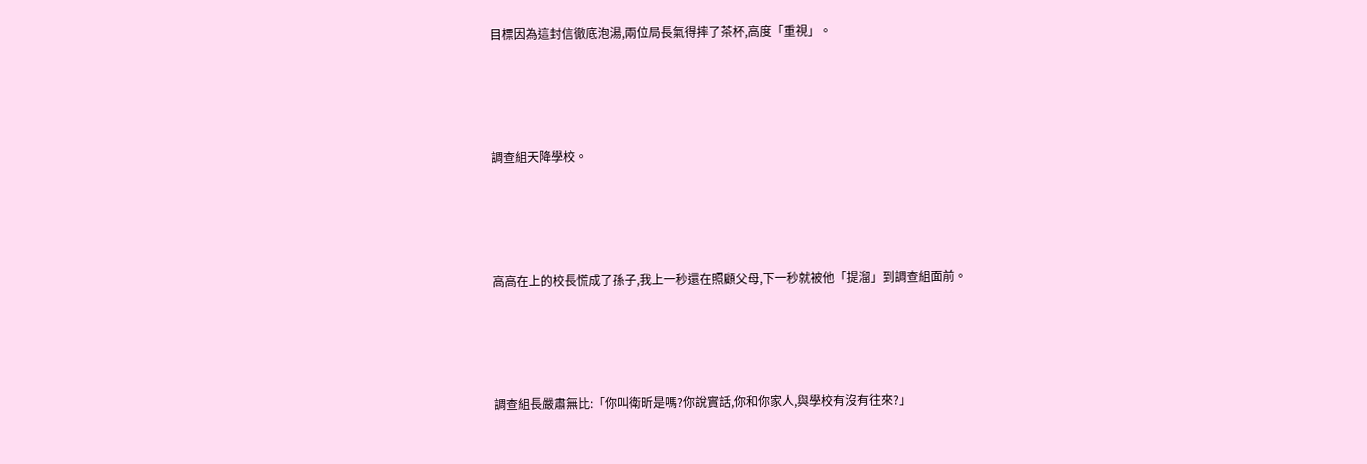目標因為這封信徹底泡湯,兩位局長氣得摔了茶杯,高度「重視」。





調查組天降學校。





高高在上的校長慌成了孫子,我上一秒還在照顧父母,下一秒就被他「提溜」到調查組面前。





調查組長嚴肅無比:「你叫衛昕是嗎?你說實話,你和你家人,與學校有沒有往來?」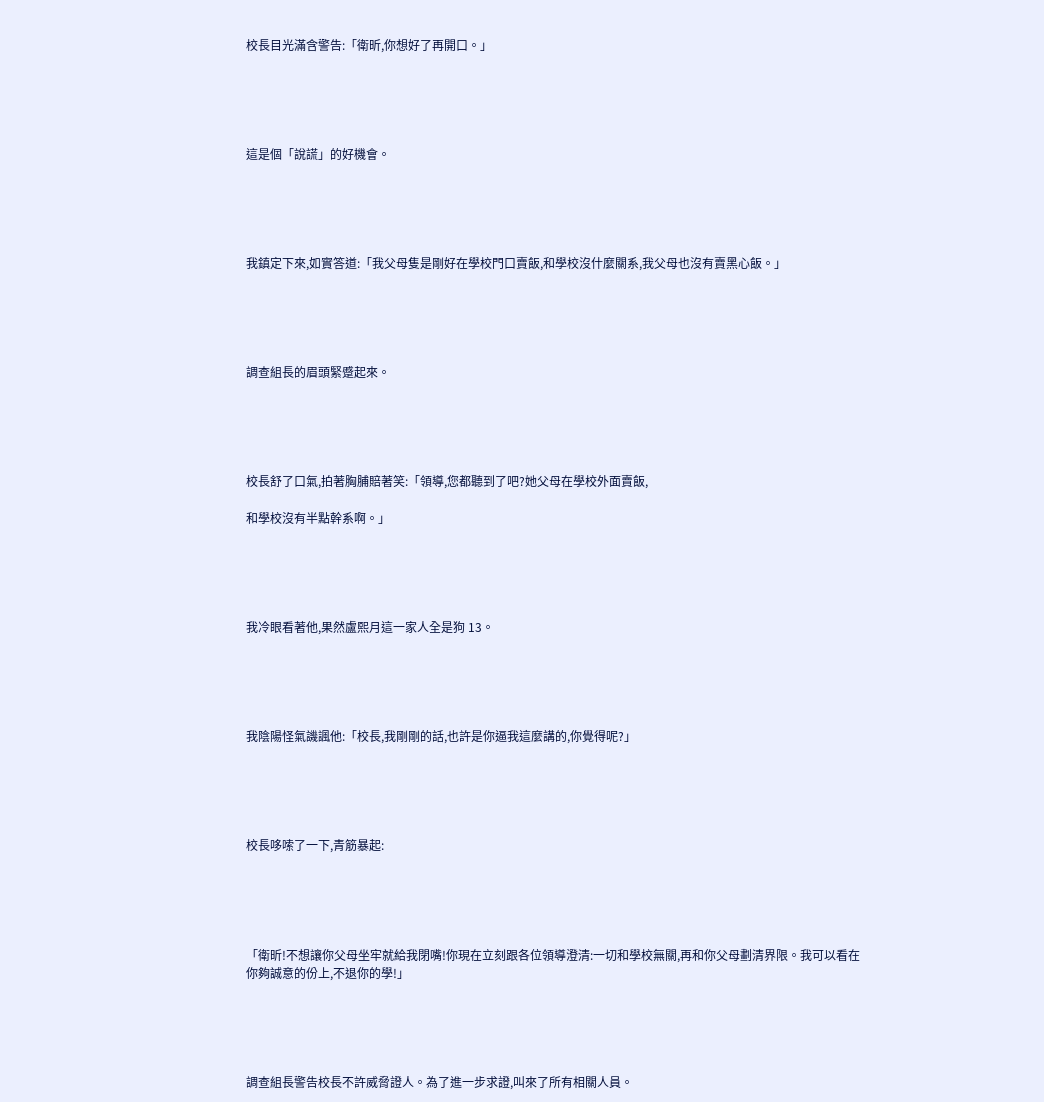校長目光滿含警告:「衛昕,你想好了再開口。」





這是個「說謊」的好機會。





我鎮定下來,如實答道:「我父母隻是剛好在學校門口賣飯,和學校沒什麼關系,我父母也沒有賣黑心飯。」





調查組長的眉頭緊蹙起來。





校長舒了口氣,拍著胸脯賠著笑:「領導,您都聽到了吧?她父母在學校外面賣飯,

和學校沒有半點幹系啊。」





我冷眼看著他,果然盧熙月這一家人全是狗 13。





我陰陽怪氣譏諷他:「校長,我剛剛的話,也許是你逼我這麼講的,你覺得呢?」





校長哆嗦了一下,青筋暴起:





「衛昕!不想讓你父母坐牢就給我閉嘴!你現在立刻跟各位領導澄清:一切和學校無關,再和你父母劃清界限。我可以看在你夠誠意的份上,不退你的學!」





調查組長警告校長不許威脅證人。為了進一步求證,叫來了所有相關人員。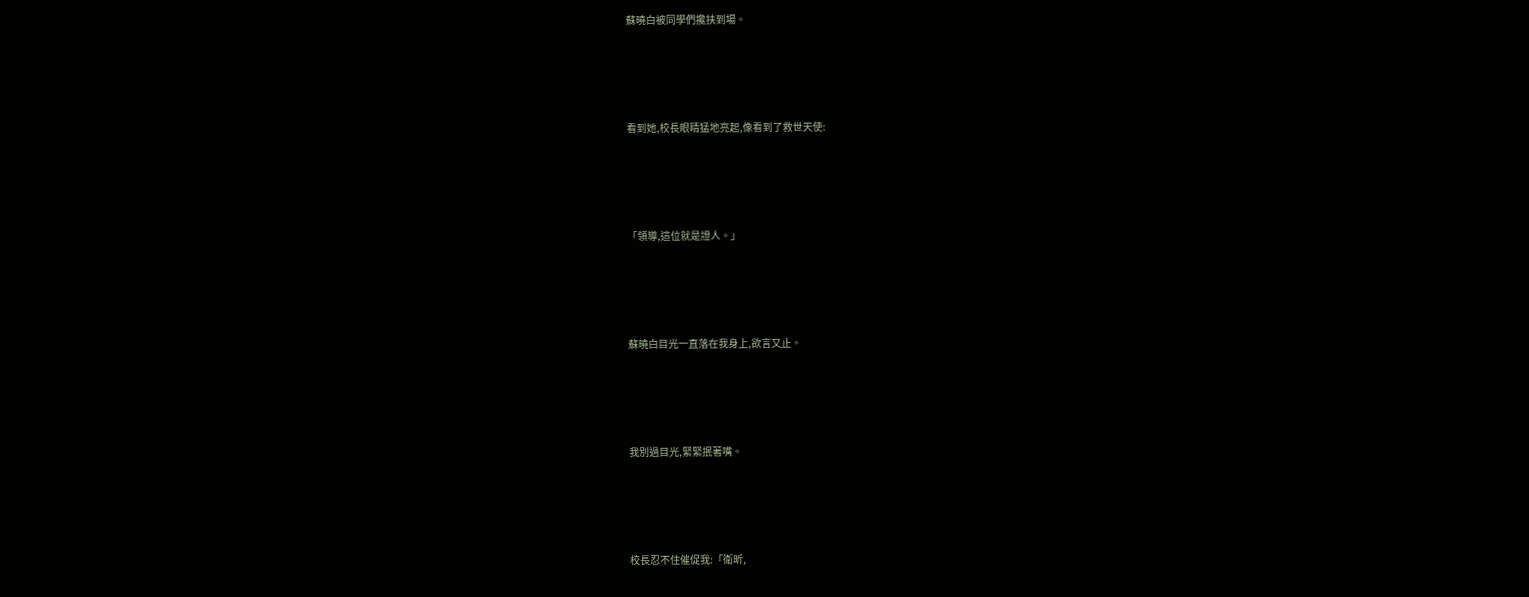蘇曉白被同學們攙扶到場。





看到她,校長眼睛猛地亮起,像看到了救世天使:





「領導,這位就是證人。」





蘇曉白目光一直落在我身上,欲言又止。





我別過目光,緊緊抿著嘴。





校長忍不住催促我:「衛昕,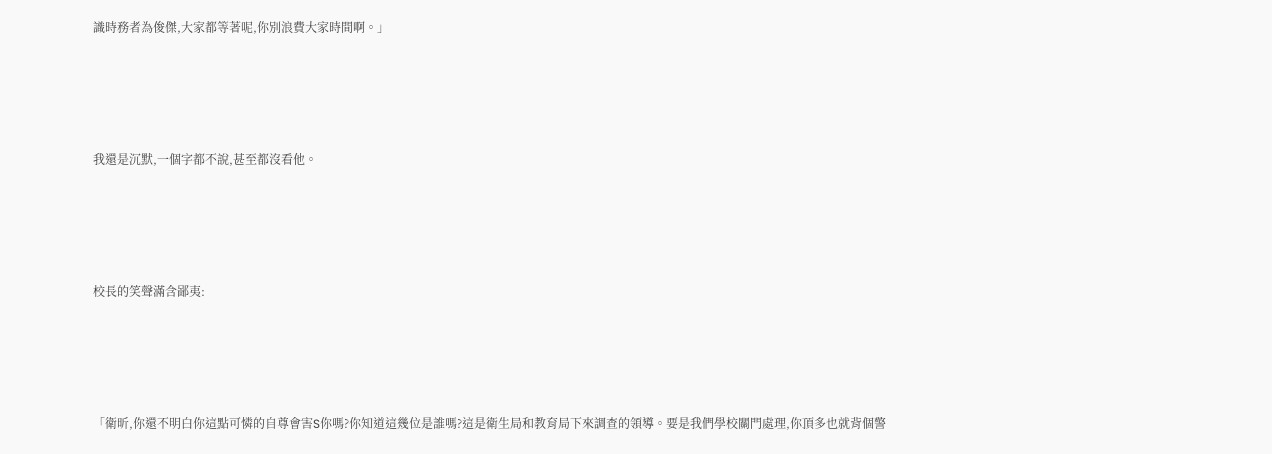識時務者為俊傑,大家都等著呢,你別浪費大家時間啊。」





我還是沉默,一個字都不說,甚至都沒看他。





校長的笑聲滿含鄙夷:





「衛昕,你還不明白你這點可憐的自尊會害S你嗎?你知道這幾位是誰嗎?這是衛生局和教育局下來調查的領導。要是我們學校關門處理,你頂多也就背個警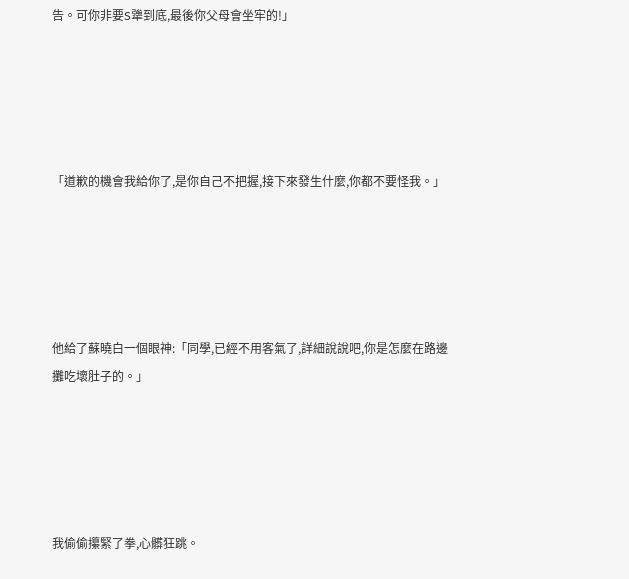告。可你非要S犟到底,最後你父母會坐牢的!」





「道歉的機會我給你了,是你自己不把握,接下來發生什麼,你都不要怪我。」





他給了蘇曉白一個眼神:「同學,已經不用客氣了,詳細說說吧,你是怎麼在路邊攤吃壞肚子的。」





我偷偷攥緊了拳,心髒狂跳。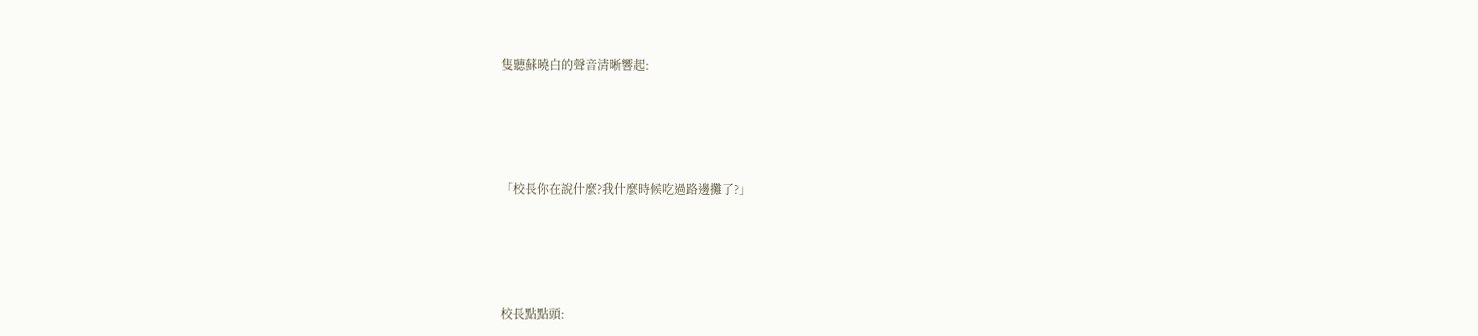隻聽蘇曉白的聲音清晰響起:





「校長你在說什麼?我什麼時候吃過路邊攤了?」





校長點點頭: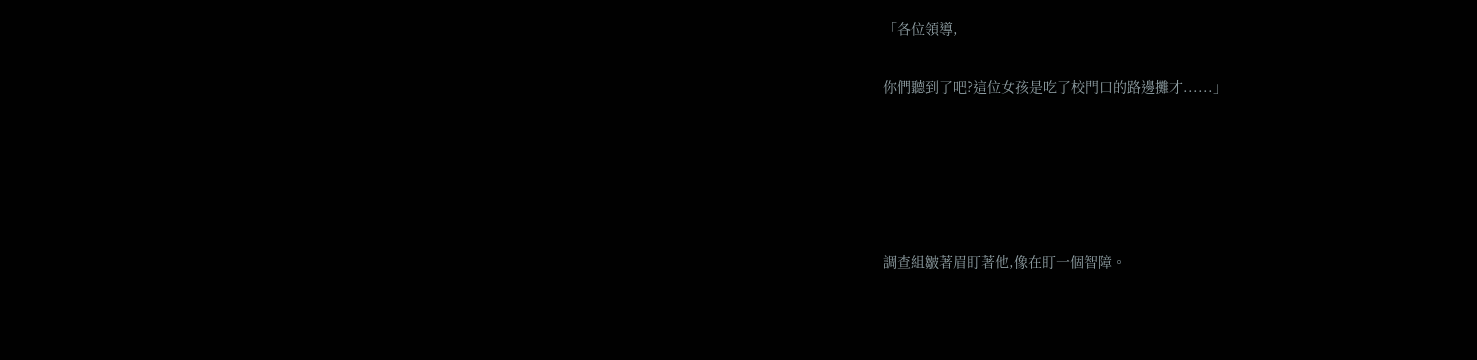「各位領導,

你們聽到了吧?這位女孩是吃了校門口的路邊攤才......」





調查組皺著眉盯著他,像在盯一個智障。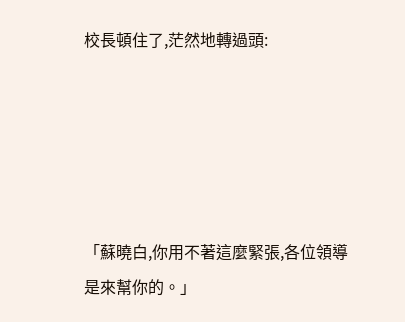校長頓住了,茫然地轉過頭:





「蘇曉白,你用不著這麼緊張,各位領導是來幫你的。」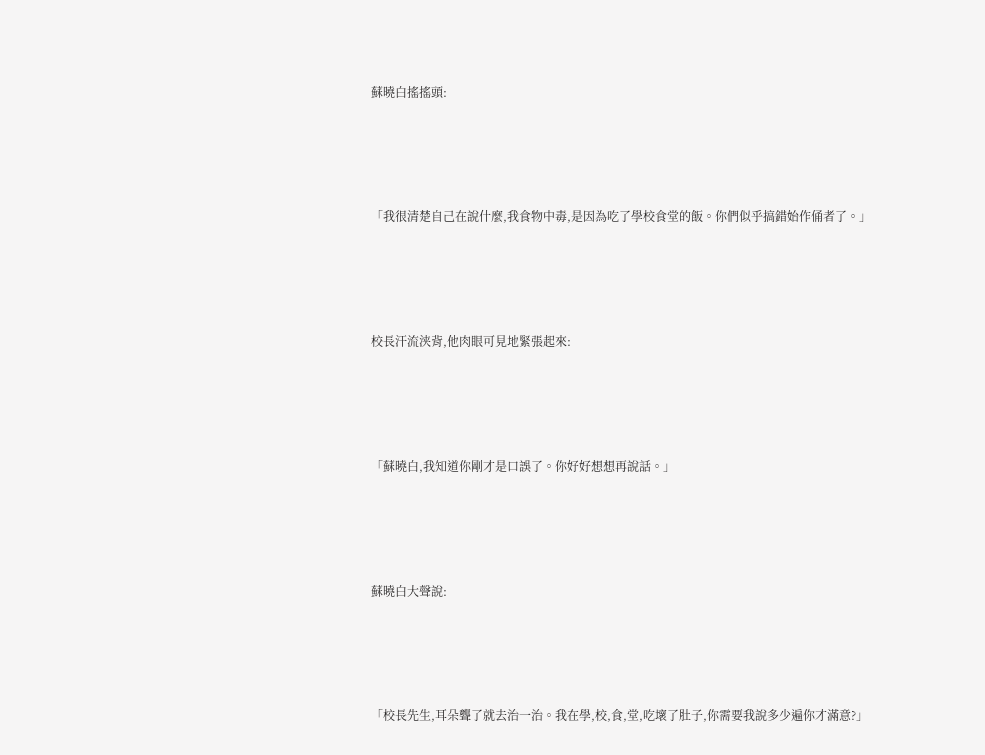蘇曉白搖搖頭:





「我很清楚自己在說什麼,我食物中毒,是因為吃了學校食堂的飯。你們似乎搞錯始作俑者了。」





校長汗流浃背,他肉眼可見地緊張起來:





「蘇曉白,我知道你剛才是口誤了。你好好想想再說話。」





蘇曉白大聲說:





「校長先生,耳朵聾了就去治一治。我在學,校,食,堂,吃壞了肚子,你需要我說多少遍你才滿意?」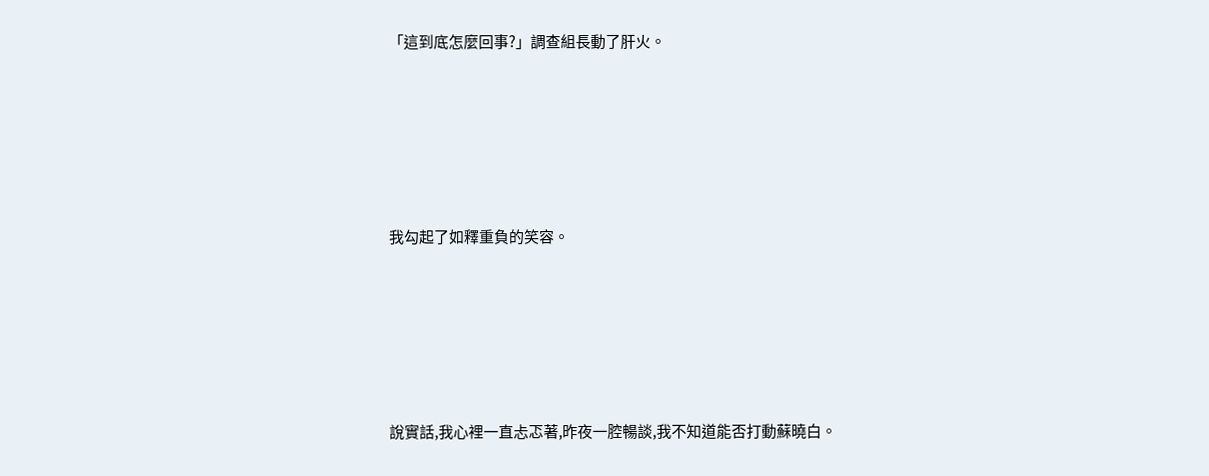「這到底怎麼回事?」調查組長動了肝火。





我勾起了如釋重負的笑容。





說實話,我心裡一直忐忑著,昨夜一腔暢談,我不知道能否打動蘇曉白。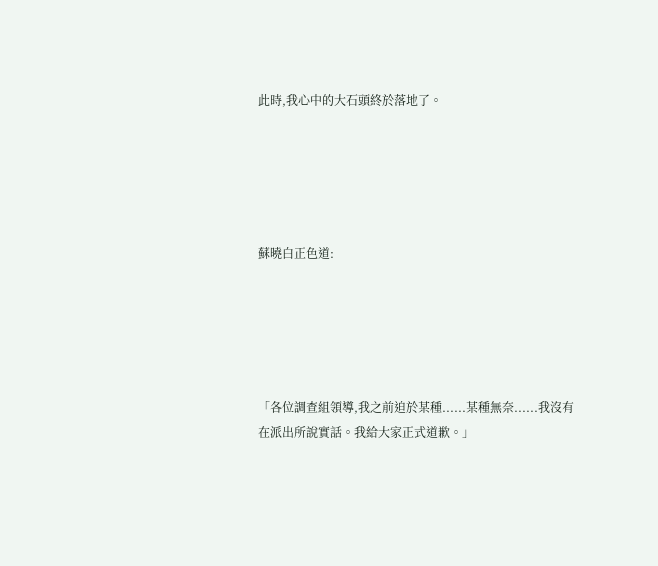此時,我心中的大石頭終於落地了。





蘇曉白正色道:





「各位調查組領導,我之前迫於某種......某種無奈......我沒有在派出所說實話。我給大家正式道歉。」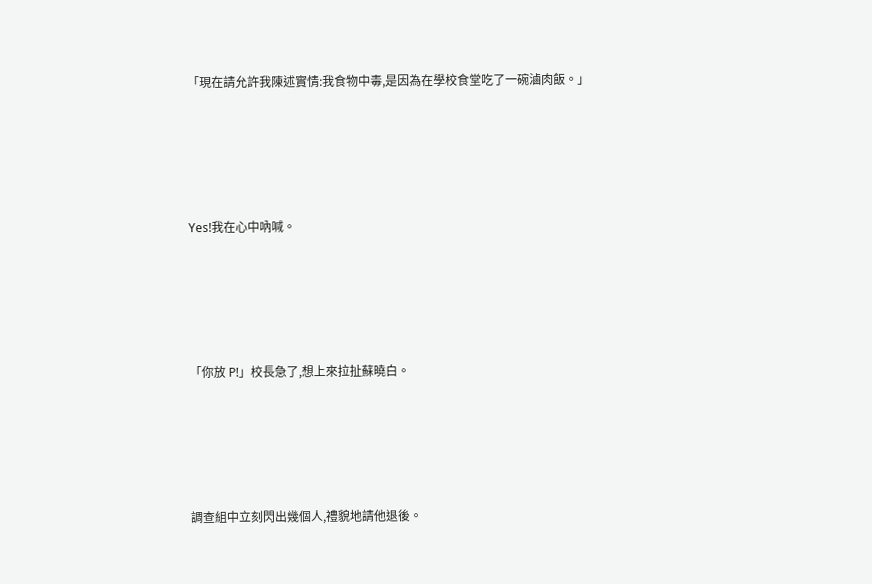「現在請允許我陳述實情:我食物中毒,是因為在學校食堂吃了一碗滷肉飯。」





Yes!我在心中吶喊。





「你放 P!」校長急了,想上來拉扯蘇曉白。





調查組中立刻閃出幾個人,禮貌地請他退後。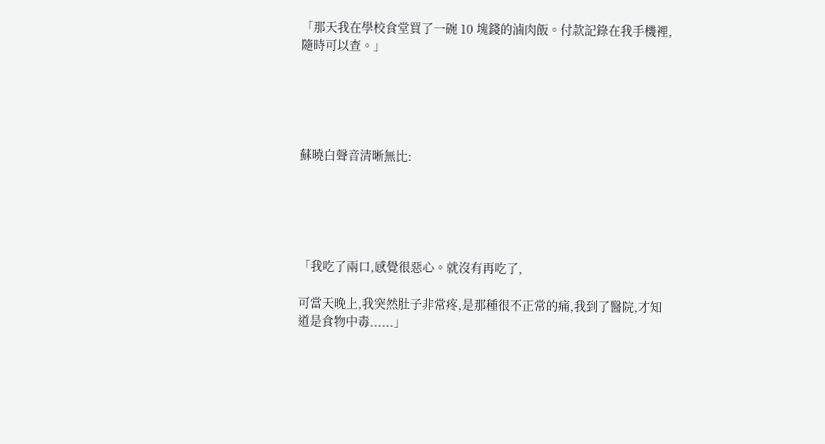「那天我在學校食堂買了一碗 10 塊錢的滷肉飯。付款記錄在我手機裡,隨時可以查。」





蘇曉白聲音清晰無比:





「我吃了兩口,感覺很惡心。就沒有再吃了,

可當天晚上,我突然肚子非常疼,是那種很不正常的痛,我到了醫院,才知道是食物中毒......」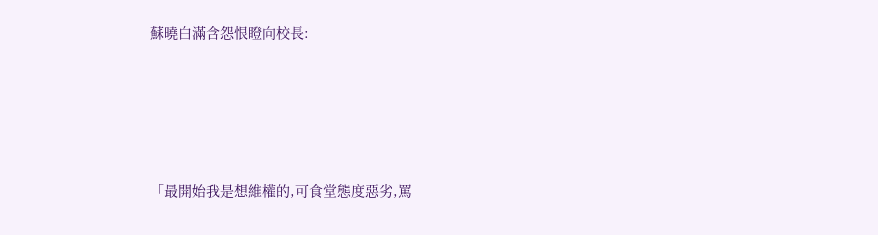蘇曉白滿含怨恨瞪向校長:





「最開始我是想維權的,可食堂態度惡劣,罵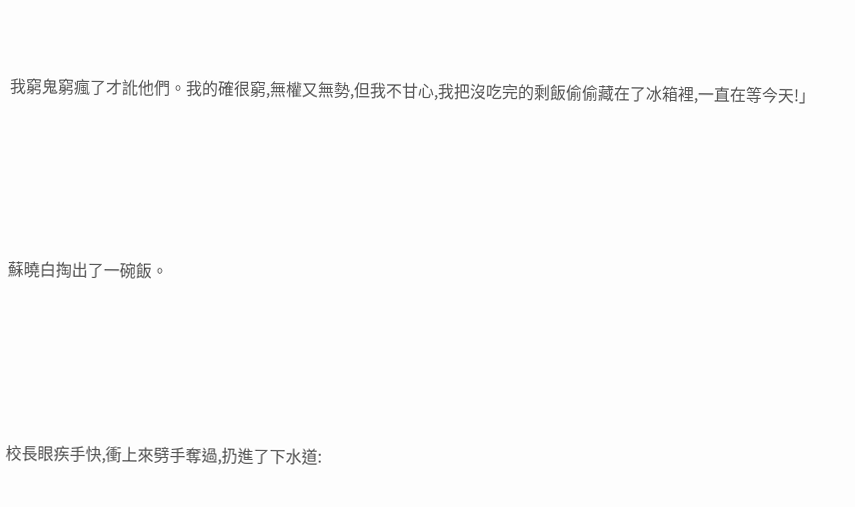我窮鬼窮瘋了才訛他們。我的確很窮,無權又無勢,但我不甘心,我把沒吃完的剩飯偷偷藏在了冰箱裡,一直在等今天!」





蘇曉白掏出了一碗飯。





校長眼疾手快,衝上來劈手奪過,扔進了下水道: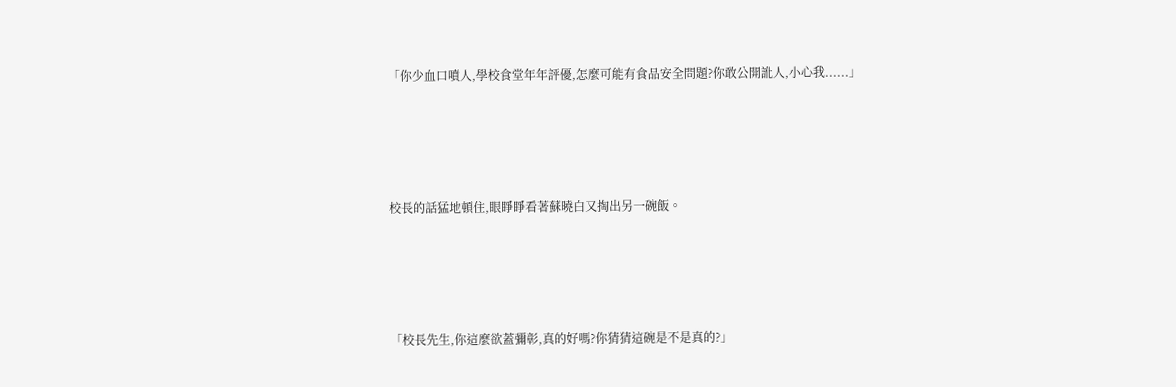「你少血口噴人,學校食堂年年評優,怎麼可能有食品安全問題?你敢公開訛人,小心我......」





校長的話猛地頓住,眼睜睜看著蘇曉白又掏出另一碗飯。





「校長先生,你這麼欲蓋彌彰,真的好嗎?你猜猜這碗是不是真的?」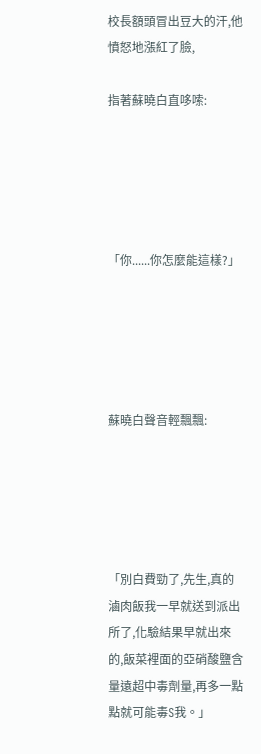校長額頭冒出豆大的汗,他憤怒地漲紅了臉,

指著蘇曉白直哆嗦:





「你......你怎麼能這樣?」





蘇曉白聲音輕飄飄:





「別白費勁了,先生,真的滷肉飯我一早就送到派出所了,化驗結果早就出來的,飯菜裡面的亞硝酸鹽含量遠超中毒劑量,再多一點點就可能毒S我。」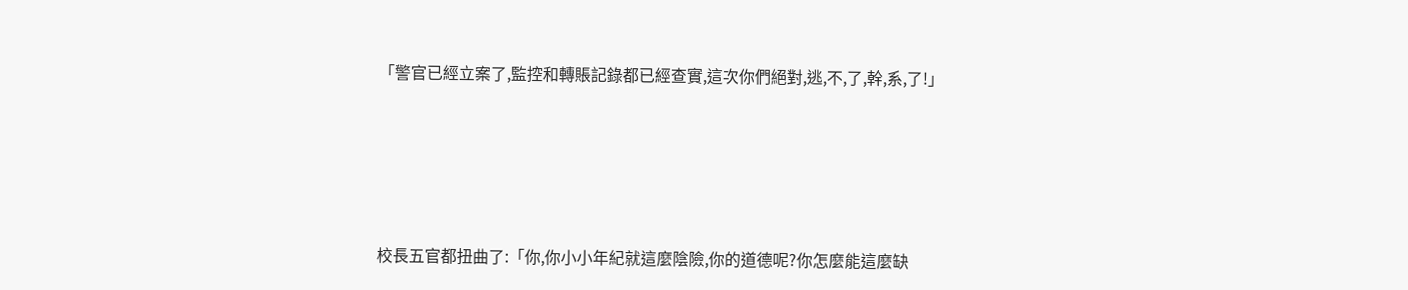「警官已經立案了,監控和轉賬記錄都已經查實,這次你們絕對,逃,不,了,幹,系,了!」





校長五官都扭曲了:「你,你小小年紀就這麼陰險,你的道德呢?你怎麼能這麼缺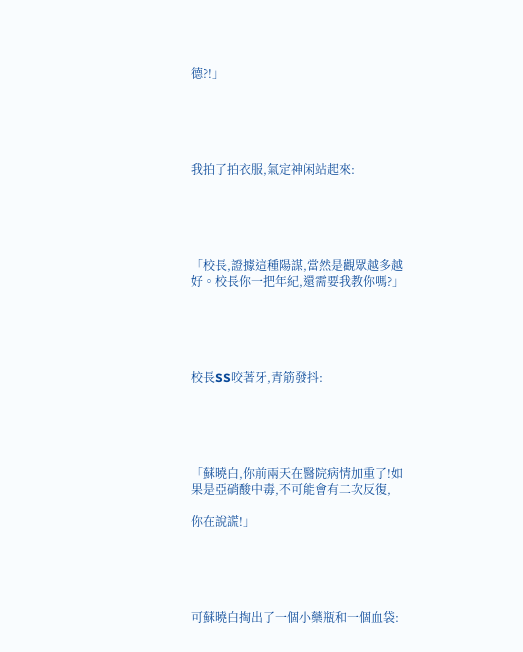德?!」





我拍了拍衣服,氣定神闲站起來:





「校長,證據這種陽謀,當然是觀眾越多越好。校長你一把年紀,還需要我教你嗎?」





校長SS咬著牙,青筋發抖:





「蘇曉白,你前兩天在醫院病情加重了!如果是亞硝酸中毒,不可能會有二次反復,

你在說謊!」





可蘇曉白掏出了一個小藥瓶和一個血袋: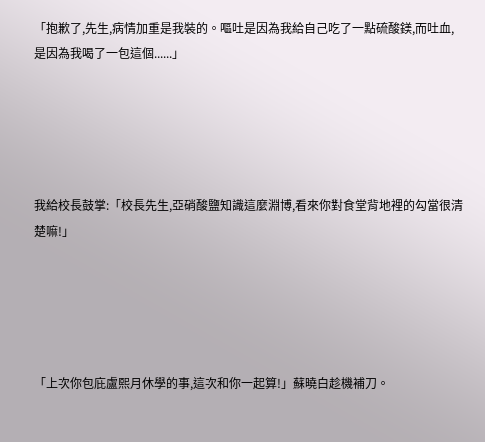「抱歉了,先生,病情加重是我裝的。嘔吐是因為我給自己吃了一點硫酸鎂,而吐血,是因為我喝了一包這個......」





我給校長鼓掌:「校長先生,亞硝酸鹽知識這麼淵博,看來你對食堂背地裡的勾當很清楚嘛!」





「上次你包庇盧熙月休學的事,這次和你一起算!」蘇曉白趁機補刀。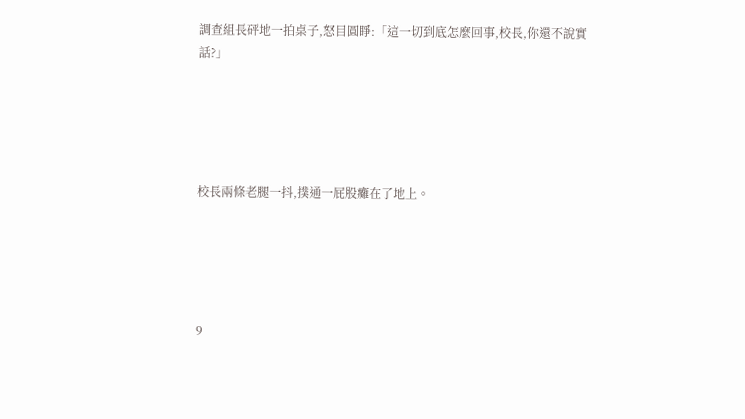調查組長砰地一拍桌子,怒目圓睜:「這一切到底怎麼回事,校長,你還不說實話?」





校長兩條老腿一抖,撲通一屁股癱在了地上。





9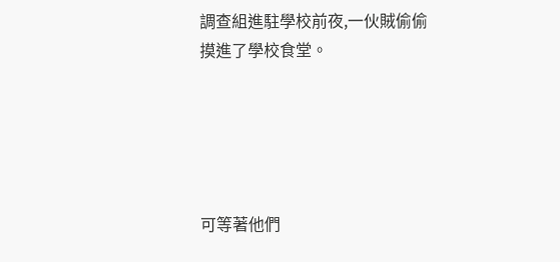調查組進駐學校前夜,一伙賊偷偷摸進了學校食堂。





可等著他們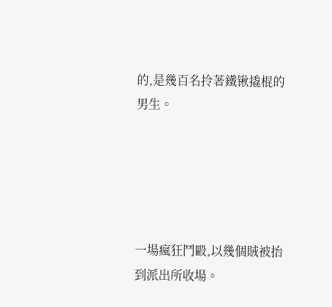的,是幾百名拎著鐵锹撬棍的男生。





一場瘋狂鬥毆,以幾個賊被抬到派出所收場。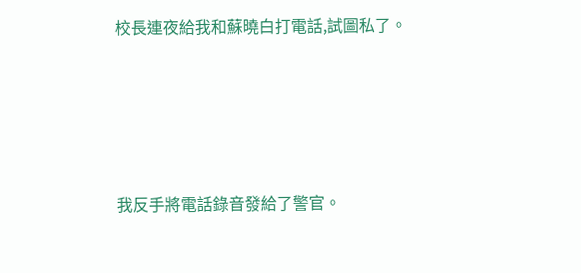校長連夜給我和蘇曉白打電話,試圖私了。





我反手將電話錄音發給了警官。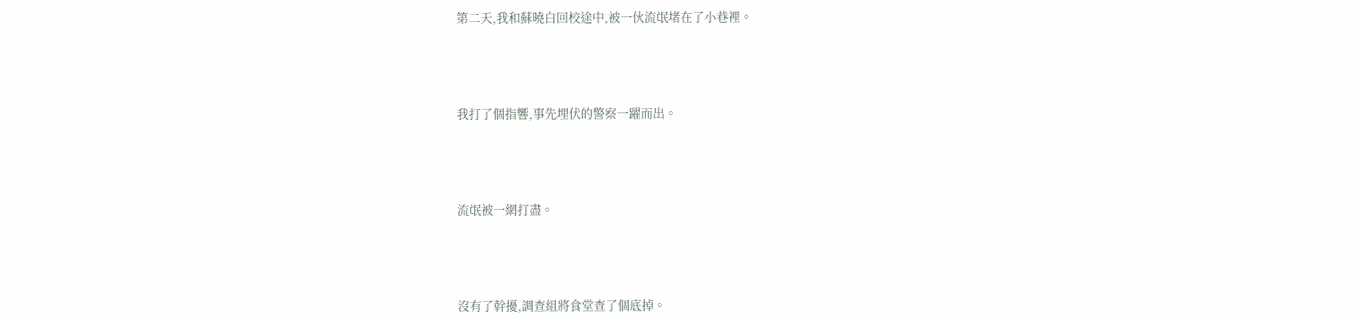第二天,我和蘇曉白回校途中,被一伙流氓堵在了小巷裡。





我打了個指響,事先埋伏的警察一躍而出。





流氓被一網打盡。





沒有了幹擾,調查組將食堂查了個底掉。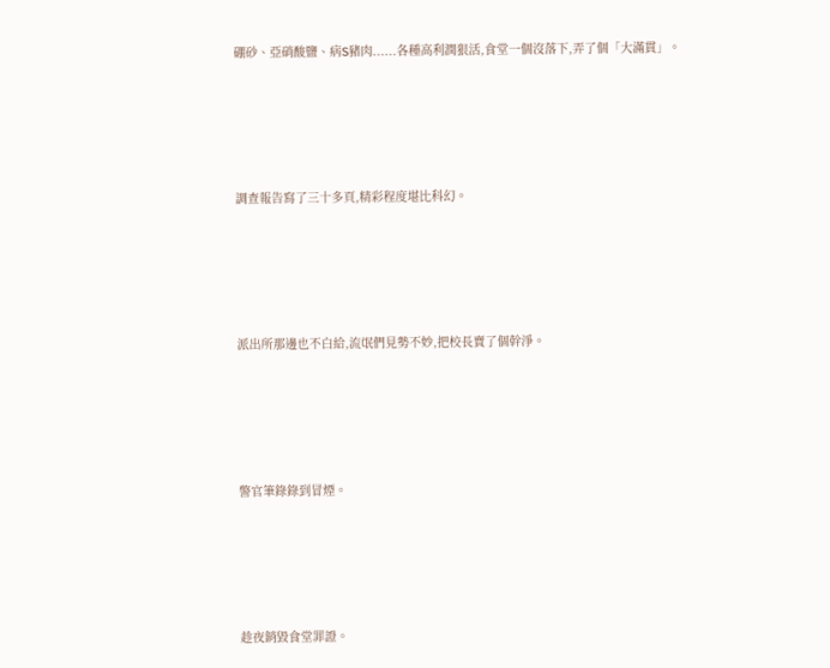硼砂、亞硝酸鹽、病S豬肉......各種高利潤狠活,食堂一個沒落下,弄了個「大滿貫」。





調查報告寫了三十多頁,精彩程度堪比科幻。





派出所那邊也不白給,流氓們見勢不妙,把校長賣了個幹淨。





警官筆錄錄到冒煙。





趁夜銷毀食堂罪證。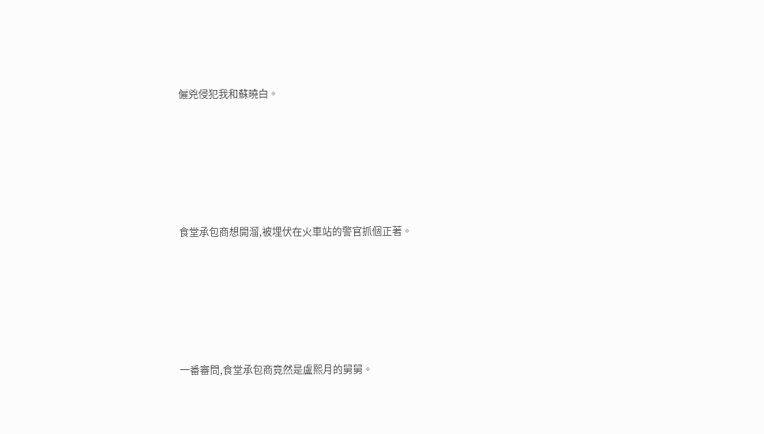僱兇侵犯我和蘇曉白。





食堂承包商想開溜,被埋伏在火車站的警官抓個正著。





一番審問,食堂承包商竟然是盧熙月的舅舅。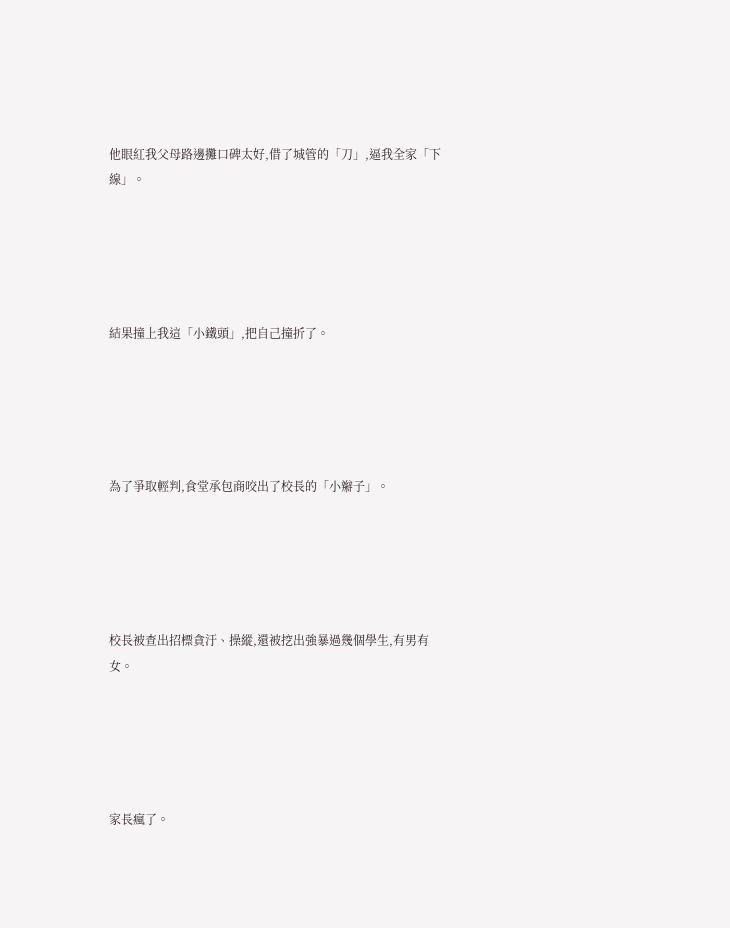他眼紅我父母路邊攤口碑太好,借了城管的「刀」,逼我全家「下線」。





結果撞上我這「小鐵頭」,把自己撞折了。





為了爭取輕判,食堂承包商咬出了校長的「小辮子」。





校長被查出招標貪汙、操縱,還被挖出強暴過幾個學生,有男有女。





家長瘋了。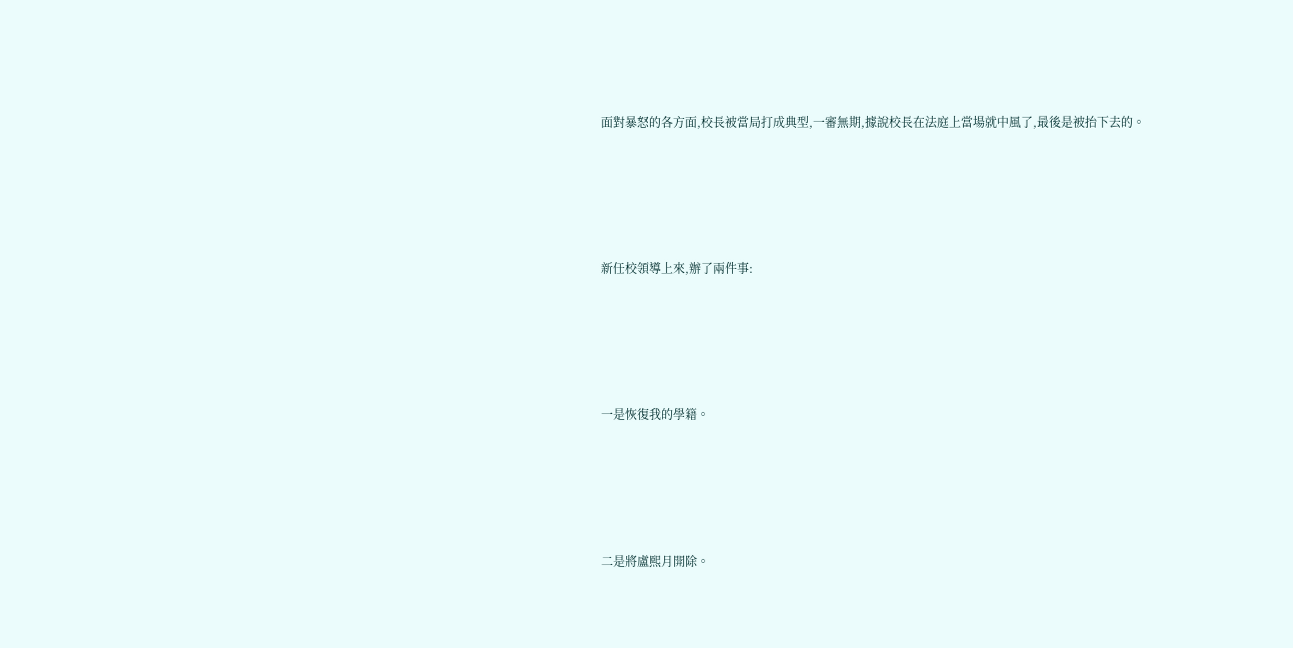面對暴怒的各方面,校長被當局打成典型,一審無期,據說校長在法庭上當場就中風了,最後是被抬下去的。





新任校領導上來,辦了兩件事:





一是恢復我的學籍。





二是將盧熙月開除。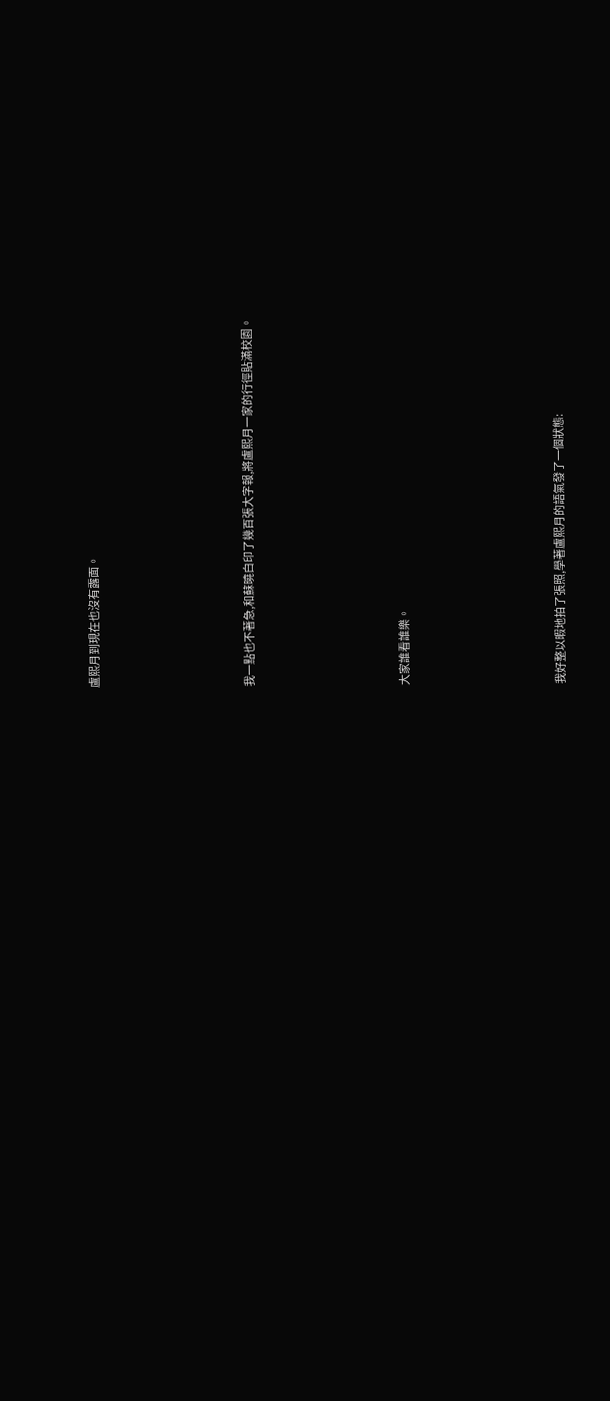盧熙月到現在也沒有露面。





我一點也不著急,和蘇曉白印了幾百張大字報,將盧熙月一家的行徑貼滿校園。





大家誰看誰樂。





我好整以暇地拍了張照,學著盧熙月的語氣發了一個狀態: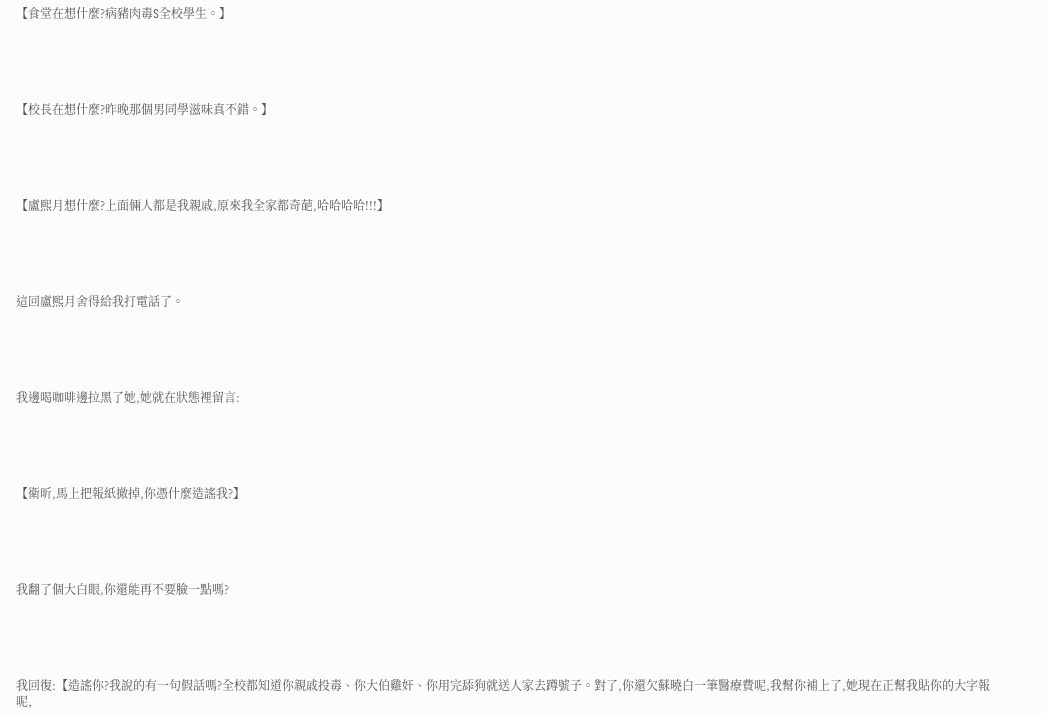【食堂在想什麼?病豬肉毒S全校學生。】





【校長在想什麼?昨晚那個男同學滋味真不錯。】





【盧熙月想什麼?上面倆人都是我親戚,原來我全家都奇葩,哈哈哈哈!!!】





這回盧熙月舍得給我打電話了。





我邊喝咖啡邊拉黑了她,她就在狀態裡留言:





【衛昕,馬上把報紙撤掉,你憑什麼造謠我?】





我翻了個大白眼,你還能再不要臉一點嗎?





我回復:【造謠你?我說的有一句假話嗎?全校都知道你親戚投毒、你大伯雞奸、你用完舔狗就送人家去蹲號子。對了,你還欠蘇曉白一筆醫療費呢,我幫你補上了,她現在正幫我貼你的大字報呢,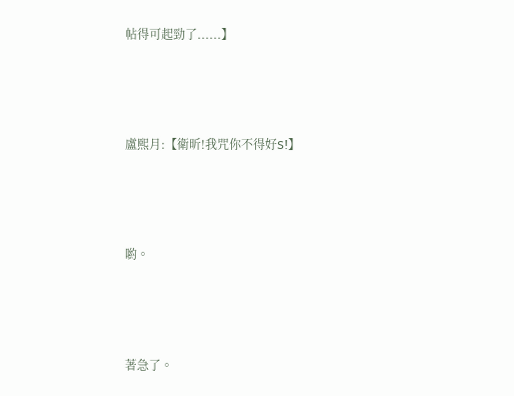帖得可起勁了......】





盧熙月:【衛昕!我咒你不得好S!】





喲。





著急了。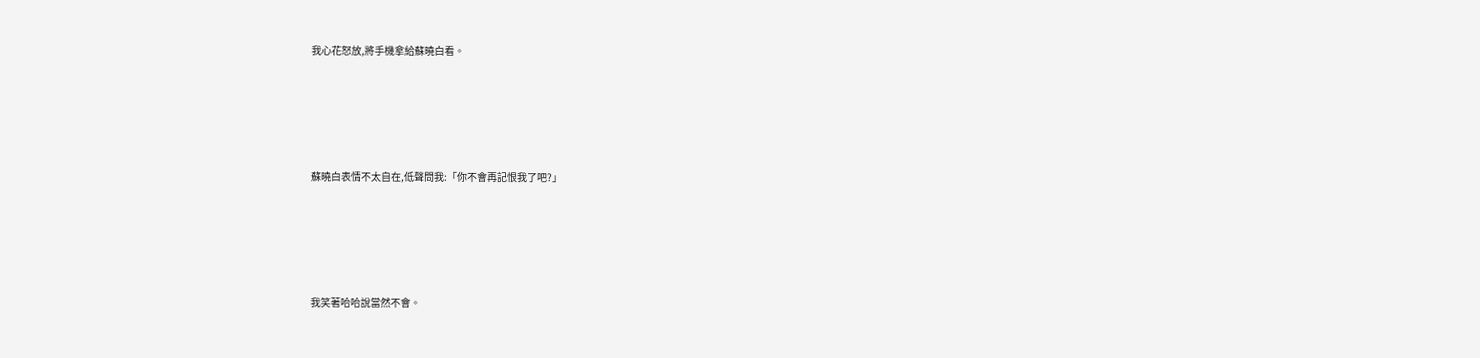我心花怒放,將手機拿給蘇曉白看。





蘇曉白表情不太自在,低聲問我:「你不會再記恨我了吧?」





我笑著哈哈說當然不會。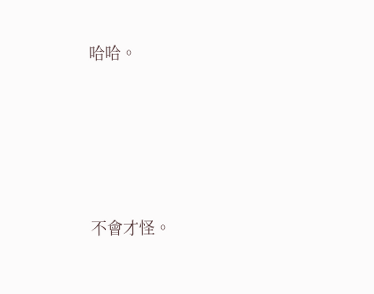哈哈。





不會才怪。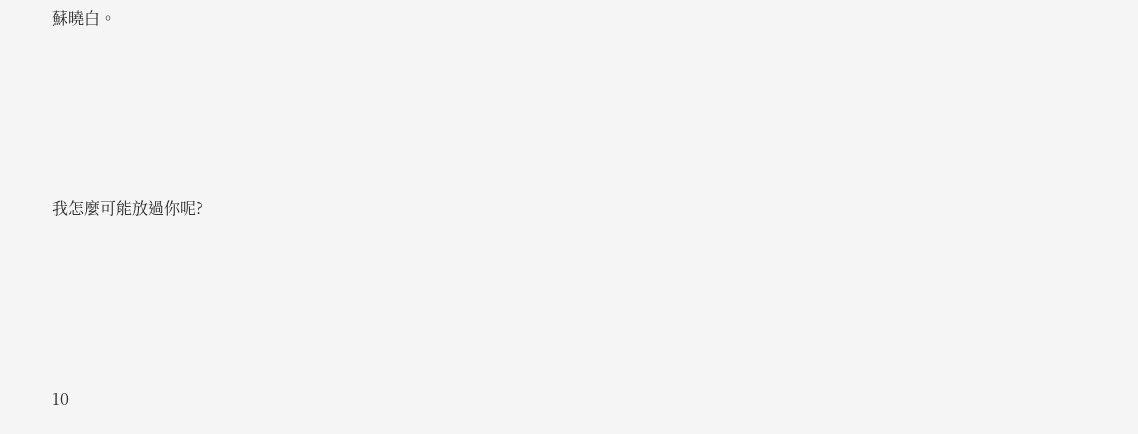蘇曉白。





我怎麼可能放過你呢?





10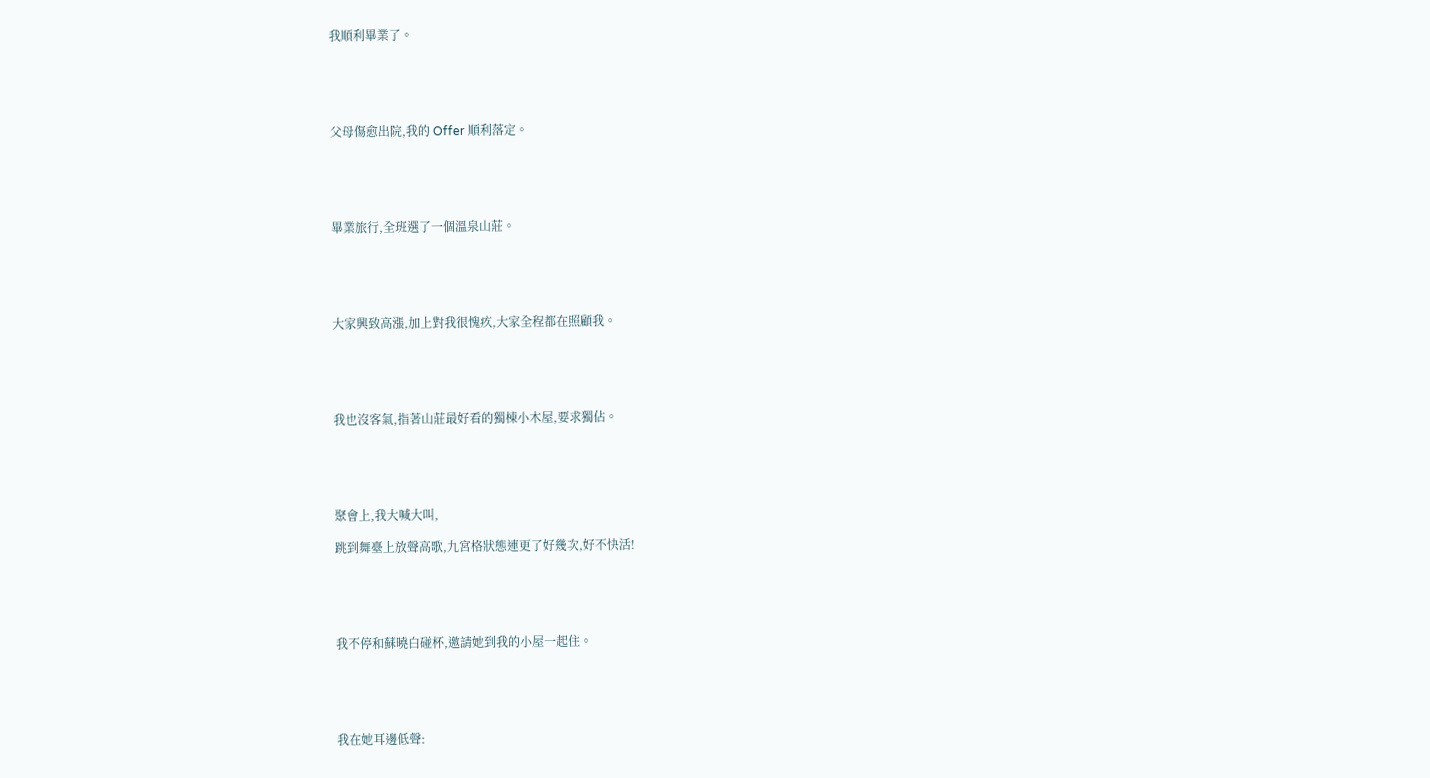我順利畢業了。





父母傷愈出院,我的 Offer 順利落定。





畢業旅行,全班選了一個溫泉山莊。





大家興致高漲,加上對我很愧疚,大家全程都在照顧我。





我也沒客氣,指著山莊最好看的獨棟小木屋,要求獨佔。





聚會上,我大喊大叫,

跳到舞臺上放聲高歌,九宮格狀態連更了好幾次,好不快活!





我不停和蘇曉白碰杯,邀請她到我的小屋一起住。





我在她耳邊低聲: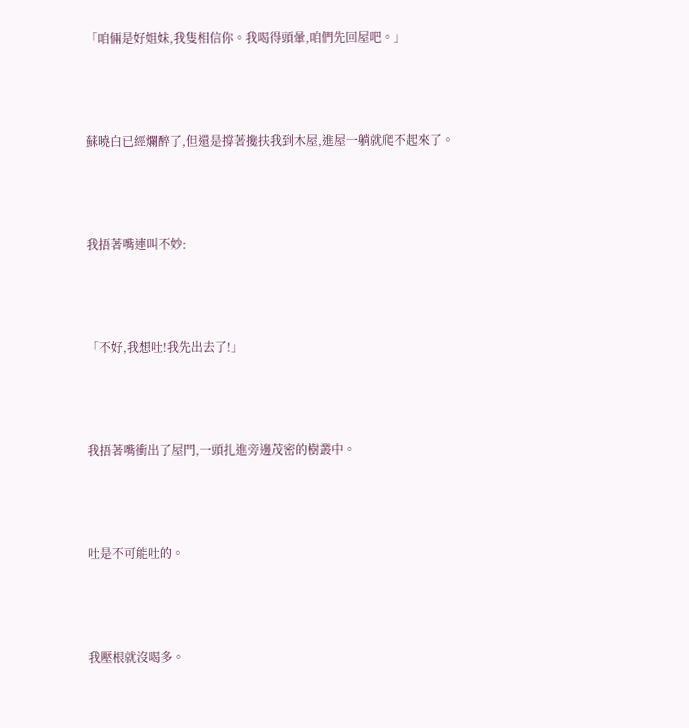「咱倆是好姐妹,我隻相信你。我喝得頭暈,咱們先回屋吧。」





蘇曉白已經爛醉了,但還是撐著攙扶我到木屋,進屋一躺就爬不起來了。





我捂著嘴連叫不妙:





「不好,我想吐!我先出去了!」





我捂著嘴衝出了屋門,一頭扎進旁邊茂密的樹叢中。





吐是不可能吐的。





我壓根就沒喝多。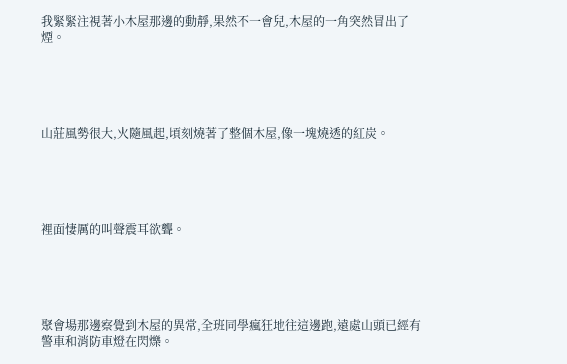我緊緊注視著小木屋那邊的動靜,果然不一會兒,木屋的一角突然冒出了煙。





山莊風勢很大,火隨風起,頃刻燒著了整個木屋,像一塊燒透的紅炭。





裡面悽厲的叫聲震耳欲聾。





聚會場那邊察覺到木屋的異常,全班同學瘋狂地往這邊跑,遠處山頭已經有警車和消防車燈在閃爍。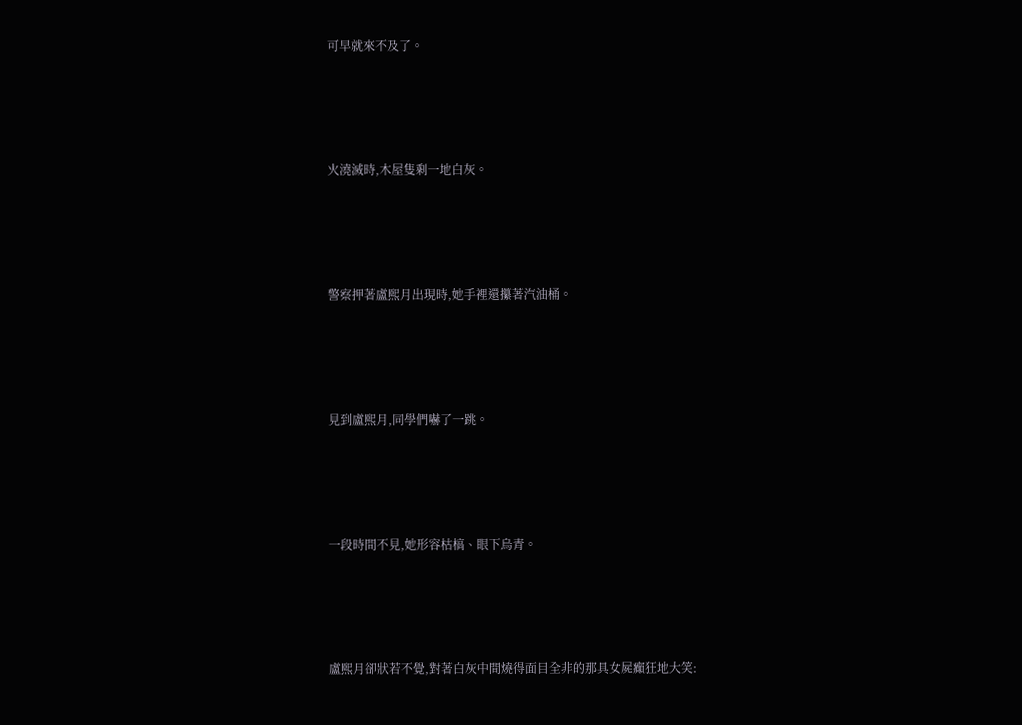可早就來不及了。





火澆滅時,木屋隻剩一地白灰。





警察押著盧熙月出現時,她手裡還攥著汽油桶。





見到盧熙月,同學們嚇了一跳。





一段時間不見,她形容枯槁、眼下烏青。





盧熙月卻狀若不覺,對著白灰中間燒得面目全非的那具女屍癲狂地大笑: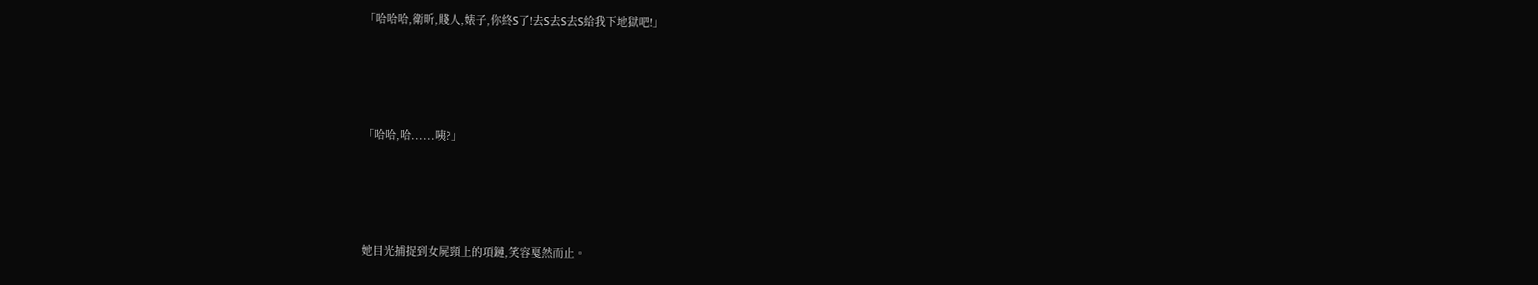「哈哈哈,衛昕,賤人,婊子,你終S了!去S去S去S給我下地獄吧!」





「哈哈,哈......咦?」





她目光捕捉到女屍頸上的項鏈,笑容戛然而止。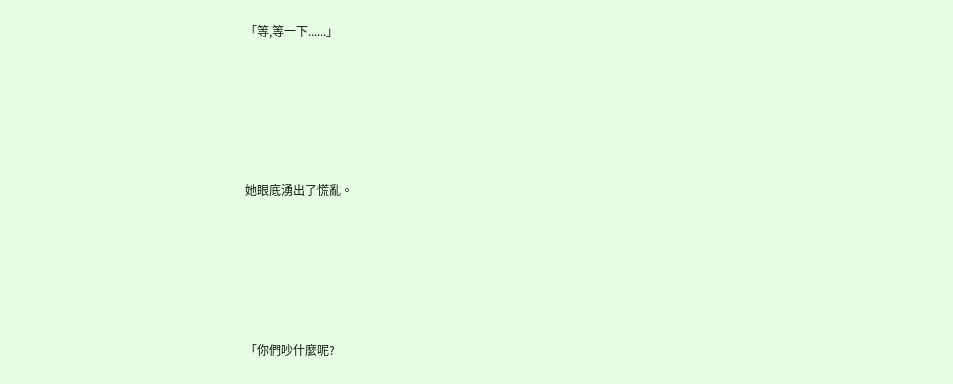「等,等一下......」





她眼底湧出了慌亂。





「你們吵什麼呢?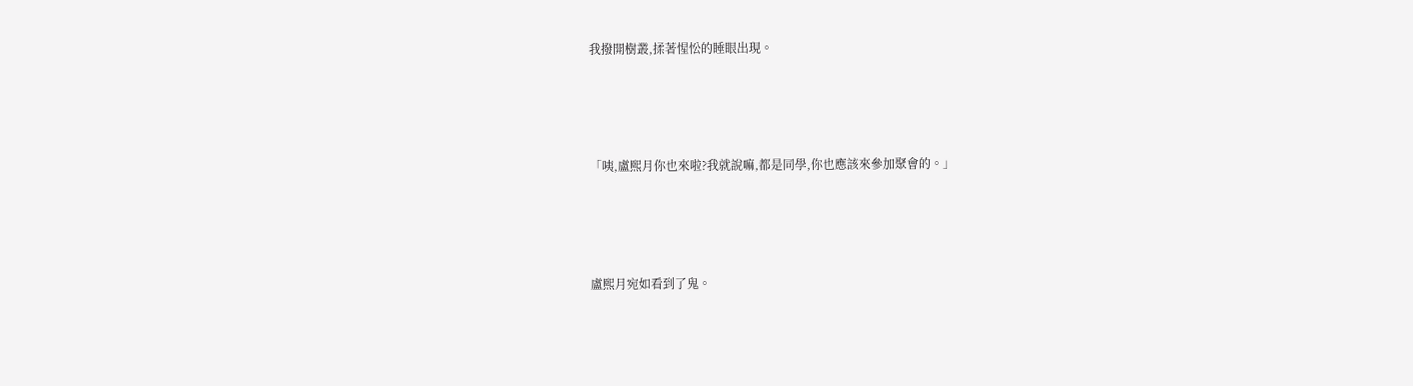我撥開樹叢,揉著惺忪的睡眼出現。





「咦,盧熙月你也來啦?我就說嘛,都是同學,你也應該來參加聚會的。」





盧熙月宛如看到了鬼。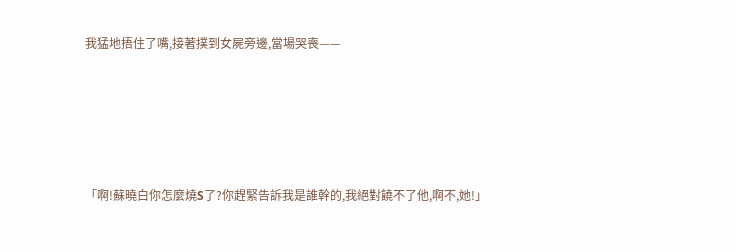我猛地捂住了嘴,接著撲到女屍旁邊,當場哭喪——





「啊!蘇曉白你怎麼燒S了?你趕緊告訴我是誰幹的,我絕對饒不了他,啊不,她!」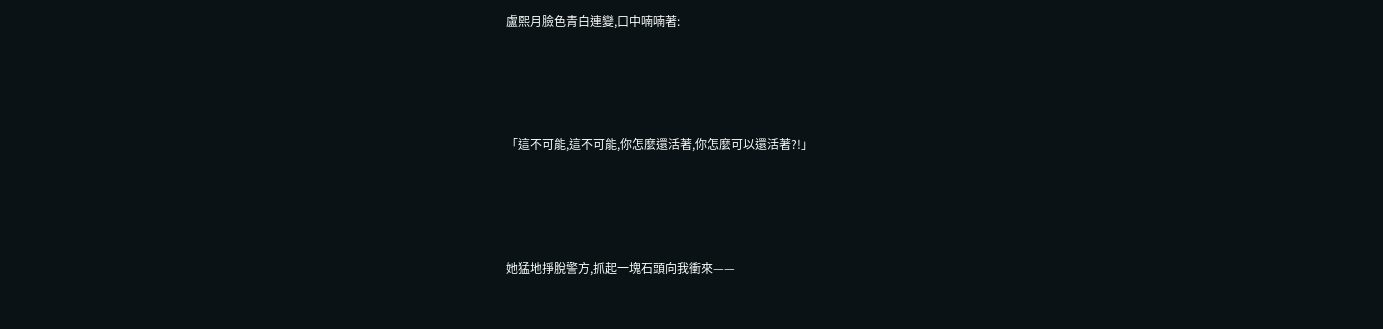盧熙月臉色青白連變,口中喃喃著:





「這不可能,這不可能,你怎麼還活著,你怎麼可以還活著?!」





她猛地掙脫警方,抓起一塊石頭向我衝來——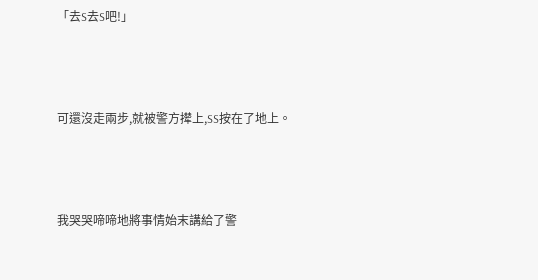「去S去S吧!」





可還沒走兩步,就被警方撵上,SS按在了地上。





我哭哭啼啼地將事情始末講給了警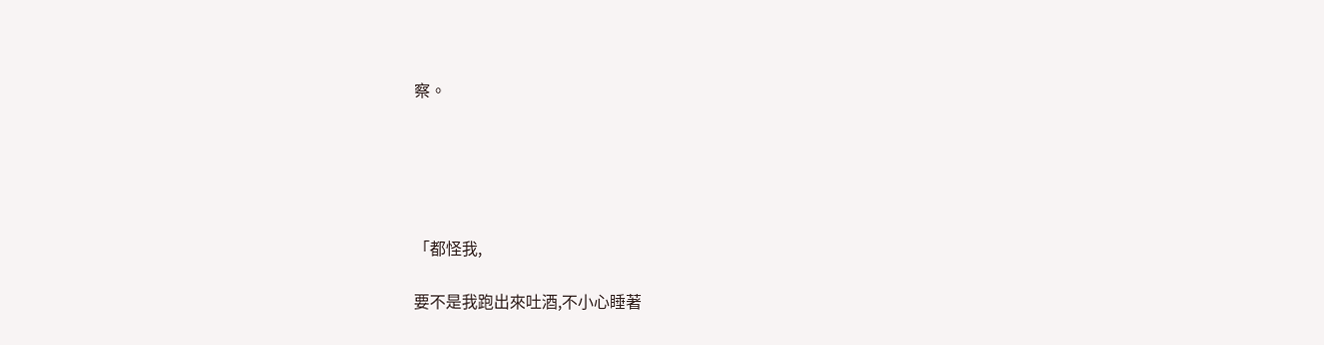察。





「都怪我,

要不是我跑出來吐酒,不小心睡著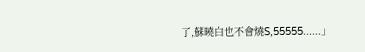了,蘇曉白也不會燒S,55555......」